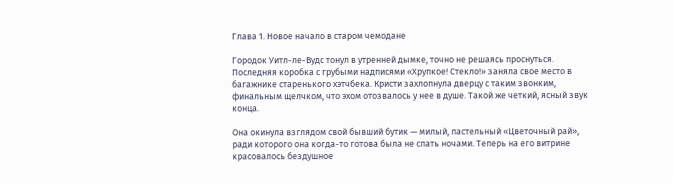Глава 1. Новое начало в старом чемодане

Городок Уитл-ле-Вудс тонул в утренней дымке, точно не решаясь проснуться. Последняя коробка с грубыми надписями «Хрупкое! Стекло!» заняла свое место в багажнике старенького хэтчбека. Кристи захлопнула дверцу с таким звонким, финальным щелчком, что эхом отозвалось у нее в душе. Такой же четкий, ясный звук конца.

Она окинула взглядом свой бывший бутик — милый, пастельный «Цветочный рай», ради которого она когда-то готова была не спать ночами. Теперь на его витрине красовалось бездушное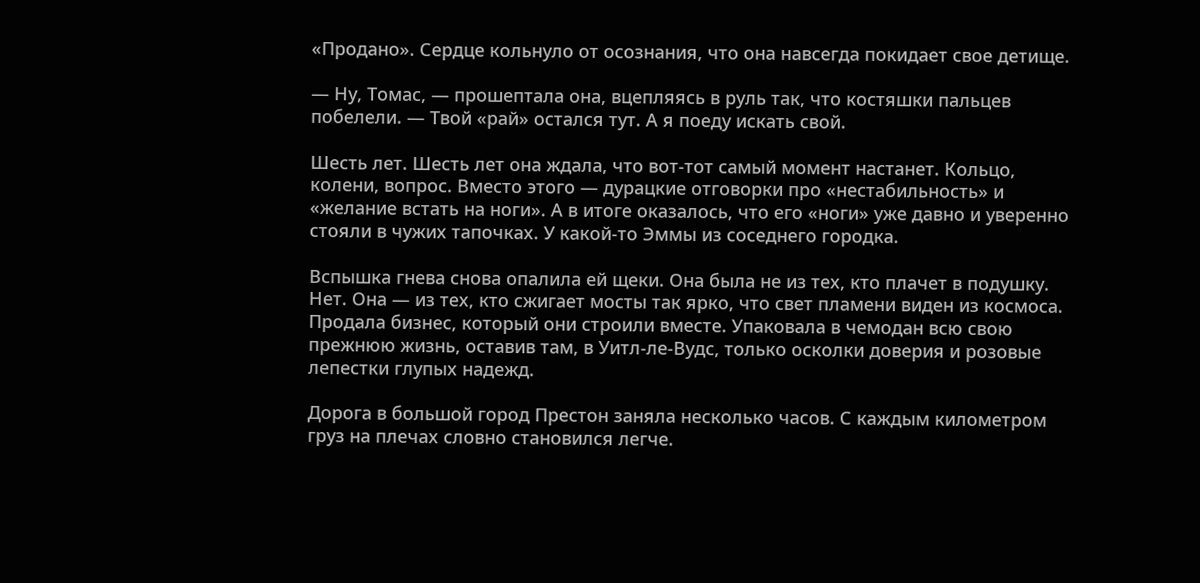«Продано». Сердце кольнуло от осознания, что она навсегда покидает свое детище.

— Ну, Томас, — прошептала она, вцепляясь в руль так, что костяшки пальцев побелели. — Твой «рай» остался тут. А я поеду искать свой.

Шесть лет. Шесть лет она ждала, что вот-тот самый момент настанет. Кольцо, колени, вопрос. Вместо этого — дурацкие отговорки про «нестабильность» и «желание встать на ноги». А в итоге оказалось, что его «ноги» уже давно и уверенно стояли в чужих тапочках. У какой-то Эммы из соседнего городка.

Вспышка гнева снова опалила ей щеки. Она была не из тех, кто плачет в подушку. Нет. Она — из тех, кто сжигает мосты так ярко, что свет пламени виден из космоса. Продала бизнес, который они строили вместе. Упаковала в чемодан всю свою прежнюю жизнь, оставив там, в Уитл-ле-Вудс, только осколки доверия и розовые лепестки глупых надежд.

Дорога в большой город Престон заняла несколько часов. С каждым километром груз на плечах словно становился легче.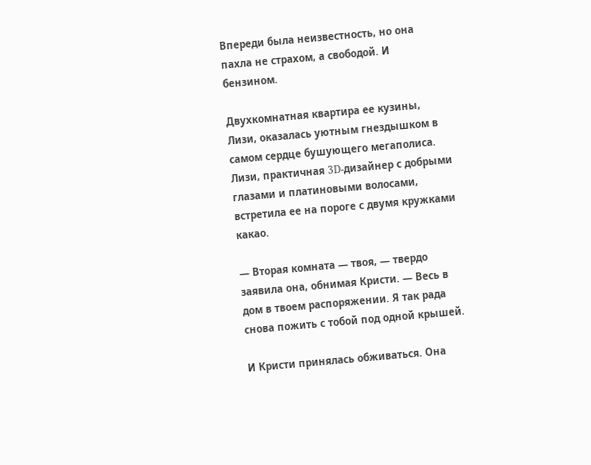Впереди была неизвестность, но она пахла не страхом, а свободой. И бензином.

Двухкомнатная квартира ее кузины, Лизи, оказалась уютным гнездышком в самом сердце бушующего мегаполиса. Лизи, практичная 3D-дизайнер с добрыми глазами и платиновыми волосами, встретила ее на пороге с двумя кружками какао.

— Вторая комната — твоя, — твердо заявила она, обнимая Кристи. — Весь в дом в твоем распоряжении. Я так рада снова пожить с тобой под одной крышей.

И Кристи принялась обживаться. Она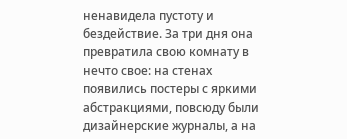ненавидела пустоту и бездействие. За три дня она превратила свою комнату в нечто свое: на стенах появились постеры с яркими абстракциями, повсюду были дизайнерские журналы, а на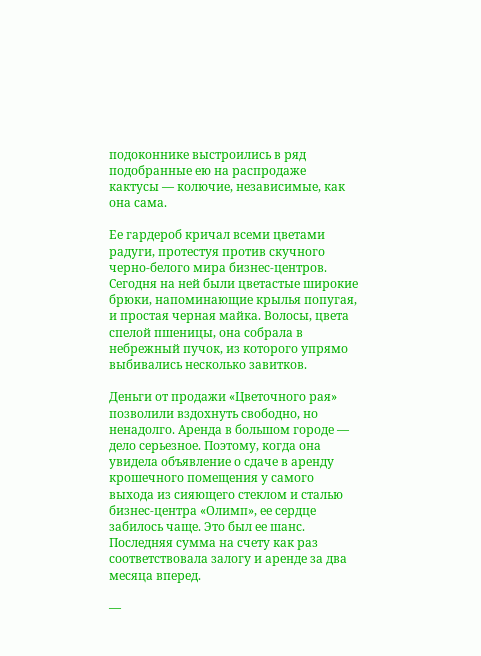подоконнике выстроились в ряд подобранные ею на распродаже кактусы — колючие, независимые, как она сама.

Ее гардероб кричал всеми цветами радуги, протестуя против скучного черно-белого мира бизнес-центров. Сегодня на ней были цветастые широкие брюки, напоминающие крылья попугая, и простая черная майка. Волосы, цвета спелой пшеницы, она собрала в небрежный пучок, из которого упрямо выбивались несколько завитков.

Деньги от продажи «Цветочного рая» позволили вздохнуть свободно, но ненадолго. Аренда в большом городе — дело серьезное. Поэтому, когда она увидела объявление о сдаче в аренду крошечного помещения у самого выхода из сияющего стеклом и сталью бизнес-центра «Олимп», ее сердце забилось чаще. Это был ее шанс. Последняя сумма на счету как раз соответствовала залогу и аренде за два месяца вперед.

—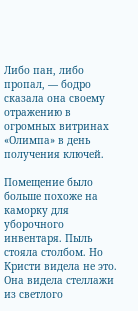Либо пан, либо пропал, — бодро сказала она своему отражению в огромных витринах «Олимпа» в день получения ключей.

Помещение было больше похоже на каморку для уборочного инвентаря. Пыль стояла столбом. Но Кристи видела не это. Она видела стеллажи из светлого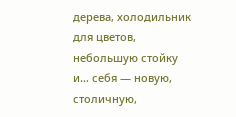дерева, холодильник для цветов, небольшую стойку и… себя — новую, столичную,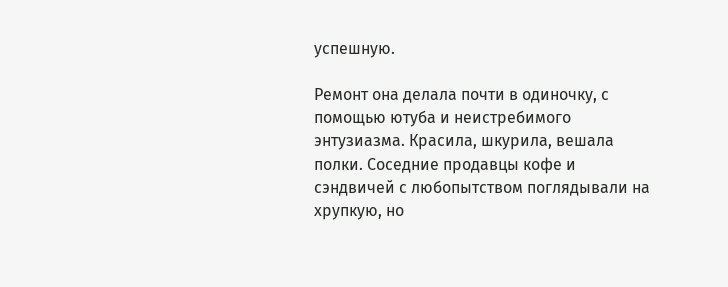успешную.

Ремонт она делала почти в одиночку, с помощью ютуба и неистребимого энтузиазма. Красила, шкурила, вешала полки. Соседние продавцы кофе и сэндвичей с любопытством поглядывали на хрупкую, но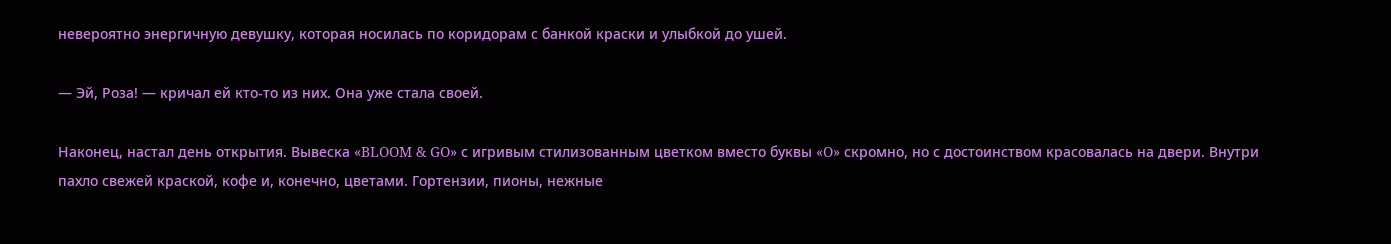невероятно энергичную девушку, которая носилась по коридорам с банкой краски и улыбкой до ушей.

— Эй, Роза! — кричал ей кто-то из них. Она уже стала своей.

Наконец, настал день открытия. Вывеска «BLOOM & GO» с игривым стилизованным цветком вместо буквы «O» скромно, но с достоинством красовалась на двери. Внутри пахло свежей краской, кофе и, конечно, цветами. Гортензии, пионы, нежные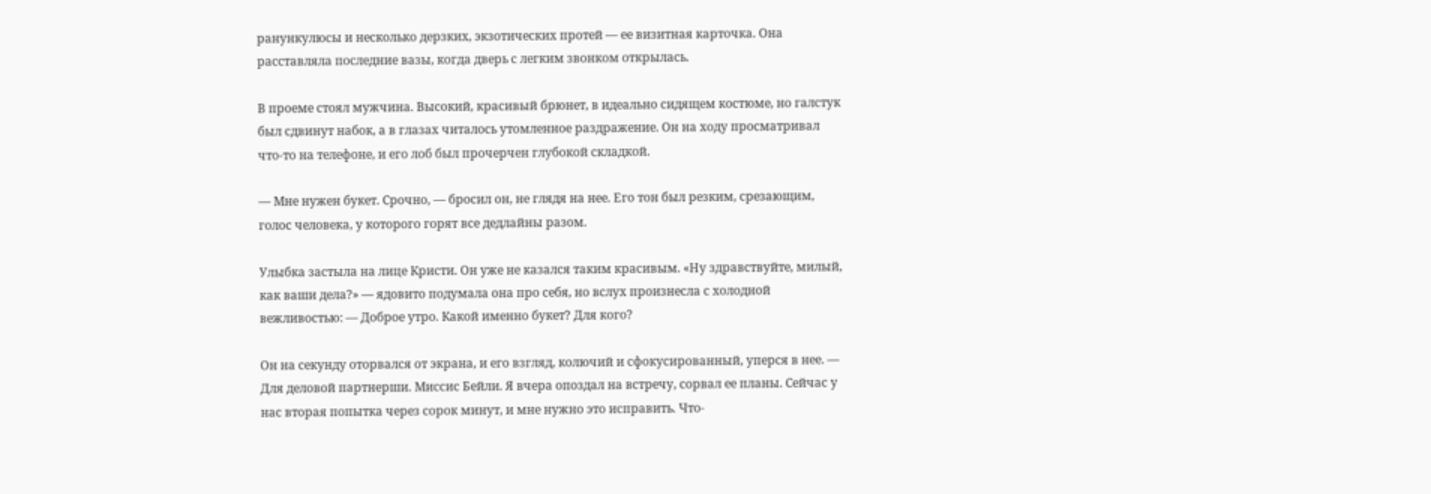ранункулюсы и несколько дерзких, экзотических протей — ее визитная карточка. Она расставляла последние вазы, когда дверь с легким звонком открылась.

В проеме стоял мужчина. Высокий, красивый брюнет, в идеально сидящем костюме, но галстук был сдвинут набок, а в глазах читалось утомленное раздражение. Он на ходу просматривал что-то на телефоне, и его лоб был прочерчен глубокой складкой.

— Мне нужен букет. Срочно, — бросил он, не глядя на нее. Его тон был резким, срезающим, голос человека, у которого горят все дедлайны разом.

Улыбка застыла на лице Кристи. Он уже не казался таким красивым. «Ну здравствуйте, милый, как ваши дела?» — ядовито подумала она про себя, но вслух произнесла с холодной вежливостью: — Доброе утро. Какой именно букет? Для кого?

Он на секунду оторвался от экрана, и его взгляд, колючий и сфокусированный, уперся в нее. — Для деловой партнерши. Миссис Бейли. Я вчера опоздал на встречу, сорвал ее планы. Сейчас у нас вторая попытка через сорок минут, и мне нужно это исправить. Что-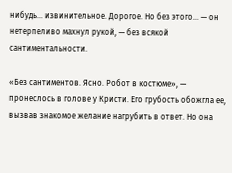нибудь… извинительное. Дорогое. Но без этого… — он нетерпеливо махнул рукой, — без всякой сантиментальности.

«Без сантиментов. Ясно. Робот в костюме», — пронеслось в голове у Кристи. Его грубость обожгла ее, вызвав знакомое желание нагрубить в ответ. Но она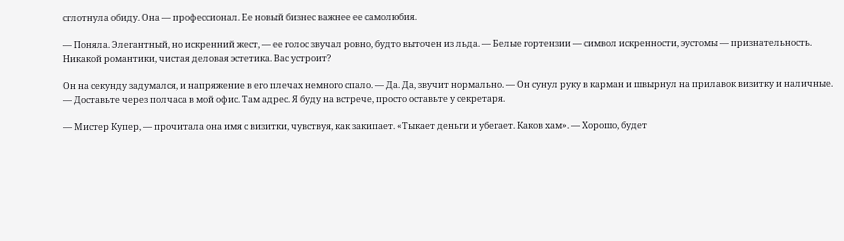сглотнула обиду. Она — профессионал. Ее новый бизнес важнее ее самолюбия.

— Поняла. Элегантный, но искренний жест, — ее голос звучал ровно, будто выточен из льда. — Белые гортензии — символ искренности, эустомы — признательность. Никакой романтики, чистая деловая эстетика. Вас устроит?

Он на секунду задумался, и напряжение в его плечах немного спало. — Да. Да, звучит нормально. — Он сунул руку в карман и швырнул на прилавок визитку и наличные. — Доставьте через полчаса в мой офис. Там адрес. Я буду на встрече, просто оставьте у секретаря.

— Мистер Купер, — прочитала она имя с визитки, чувствуя, как закипает. «Тыкает деньги и убегает. Каков хам». — Хорошо, будет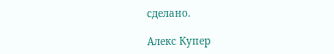сделано.

Алекс Купер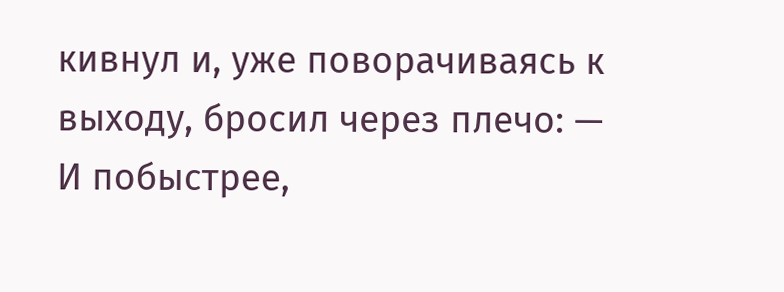кивнул и, уже поворачиваясь к выходу, бросил через плечо: — И побыстрее,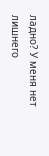ладно? У меня нет лишнего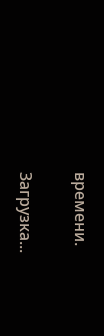времени.

Загрузка...